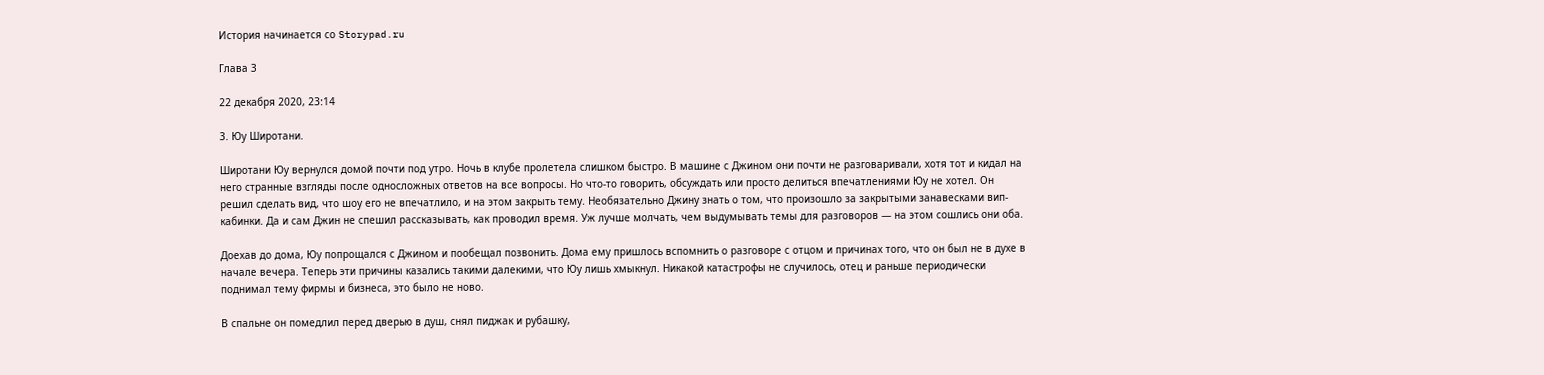История начинается со Storypad.ru

Глава 3

22 декабря 2020, 23:14

3. Юу Широтани.

Широтани Юу вернулся домой почти под утро. Ночь в клубе пролетела слишком быстро. В машине с Джином они почти не разговаривали, хотя тот и кидал на него странные взгляды после односложных ответов на все вопросы. Но что-то говорить, обсуждать или просто делиться впечатлениями Юу не хотел. Он решил сделать вид, что шоу его не впечатлило, и на этом закрыть тему. Необязательно Джину знать о том, что произошло за закрытыми занавесками вип-кабинки. Да и сам Джин не спешил рассказывать, как проводил время. Уж лучше молчать, чем выдумывать темы для разговоров — на этом сошлись они оба.

Доехав до дома, Юу попрощался с Джином и пообещал позвонить. Дома ему пришлось вспомнить о разговоре с отцом и причинах того, что он был не в духе в начале вечера. Теперь эти причины казались такими далекими, что Юу лишь хмыкнул. Никакой катастрофы не случилось, отец и раньше периодически поднимал тему фирмы и бизнеса, это было не ново.

В спальне он помедлил перед дверью в душ, снял пиджак и рубашку,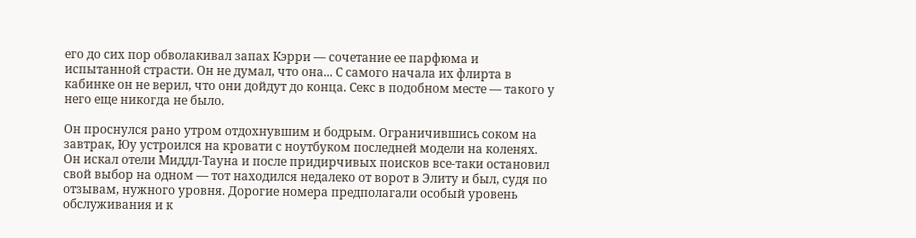его до сих пор обволакивал запах Кэрри — сочетание ее парфюма и испытанной страсти. Он не думал, что она... С самого начала их флирта в кабинке он не верил, что они дойдут до конца. Секс в подобном месте — такого у него еще никогда не было.

Он проснулся рано утром отдохнувшим и бодрым. Ограничившись соком на завтрак, Юу устроился на кровати с ноутбуком последней модели на коленях. Он искал отели Миддл-Тауна и после придирчивых поисков все-таки остановил свой выбор на одном — тот находился недалеко от ворот в Элиту и был, судя по отзывам, нужного уровня. Дорогие номера предполагали особый уровень обслуживания и к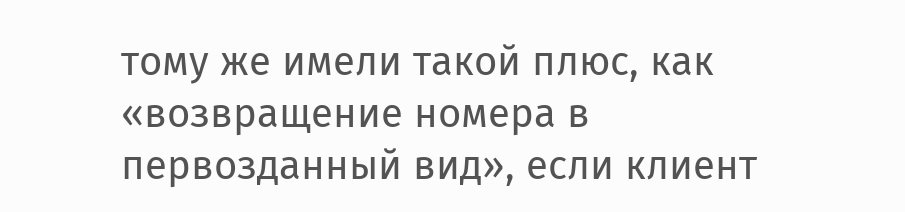тому же имели такой плюс, как «возвращение номера в первозданный вид», если клиент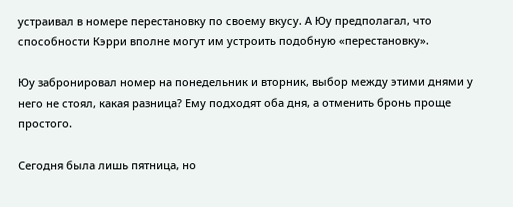устраивал в номере перестановку по своему вкусу. А Юу предполагал, что способности Кэрри вполне могут им устроить подобную «перестановку».

Юу забронировал номер на понедельник и вторник, выбор между этими днями у него не стоял, какая разница? Ему подходят оба дня, а отменить бронь проще простого.

Сегодня была лишь пятница, но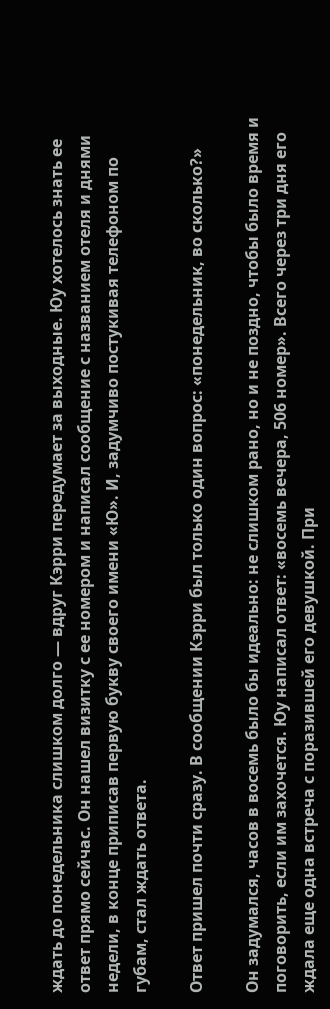ждать до понедельника слишком долго — вдруг Кэрри передумает за выходные. Юу хотелось знать ее ответ прямо сейчас. Он нашел визитку с ее номером и написал сообщение с названием отеля и днями недели, в конце приписав первую букву своего имени «Ю». И, задумчиво постукивая телефоном по губам, стал ждать ответа.

Ответ пришел почти сразу. В сообщении Кэрри был только один вопрос: «понедельник, во сколько?»

Он задумался, часов в восемь было бы идеально: не слишком рано, но и не поздно, чтобы было время и поговорить, если им захочется. Юу написал ответ: «восемь вечера, 506 номер». Всего через три дня его ждала еще одна встреча с поразившей его девушкой. При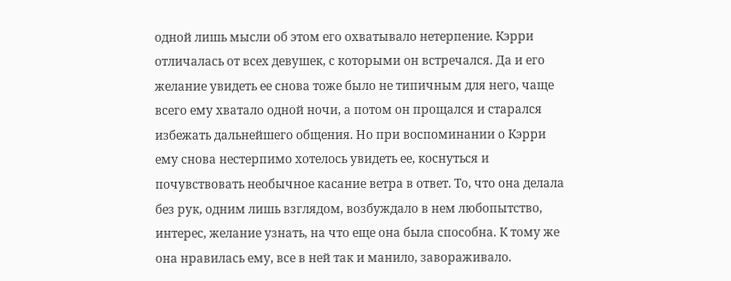одной лишь мысли об этом его охватывало нетерпение. Кэрри отличалась от всех девушек, с которыми он встречался. Да и его желание увидеть ее снова тоже было не типичным для него, чаще всего ему хватало одной ночи, а потом он прощался и старался избежать дальнейшего общения. Но при воспоминании о Кэрри ему снова нестерпимо хотелось увидеть ее, коснуться и почувствовать необычное касание ветра в ответ. То, что она делала без рук, одним лишь взглядом, возбуждало в нем любопытство, интерес, желание узнать, на что еще она была способна. К тому же она нравилась ему, все в ней так и манило, завораживало.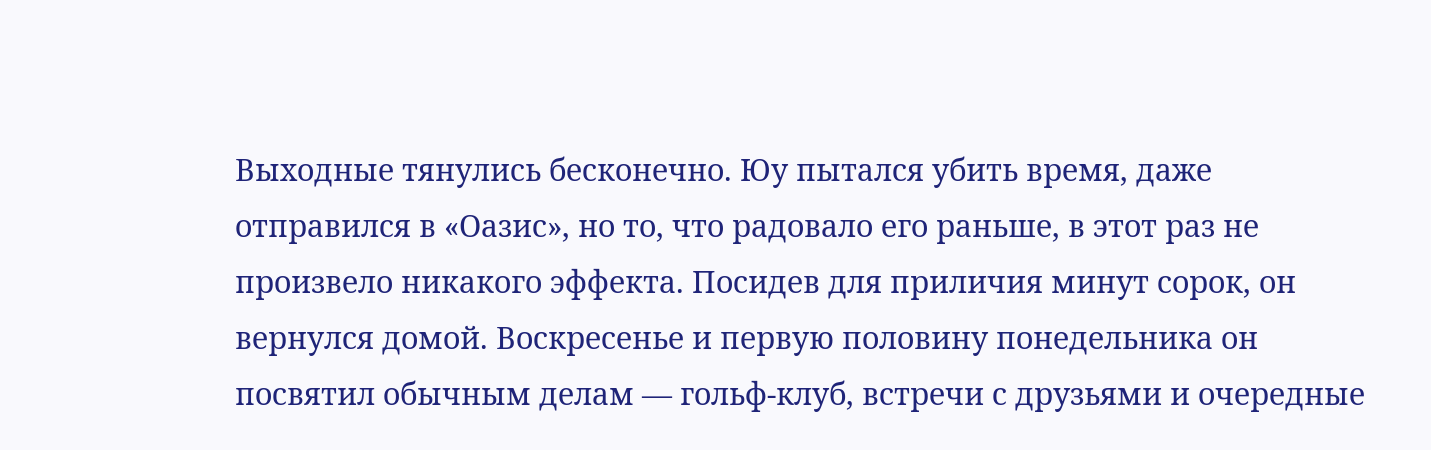Выходные тянулись бесконечно. Юу пытался убить время, даже отправился в «Оазис», но то, что радовало его раньше, в этот раз не произвело никакого эффекта. Посидев для приличия минут сорок, он вернулся домой. Воскресенье и первую половину понедельника он посвятил обычным делам — гольф-клуб, встречи с друзьями и очередные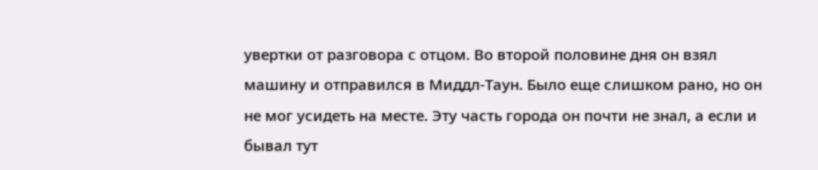увертки от разговора с отцом. Во второй половине дня он взял машину и отправился в Миддл-Таун. Было еще слишком рано, но он не мог усидеть на месте. Эту часть города он почти не знал, а если и бывал тут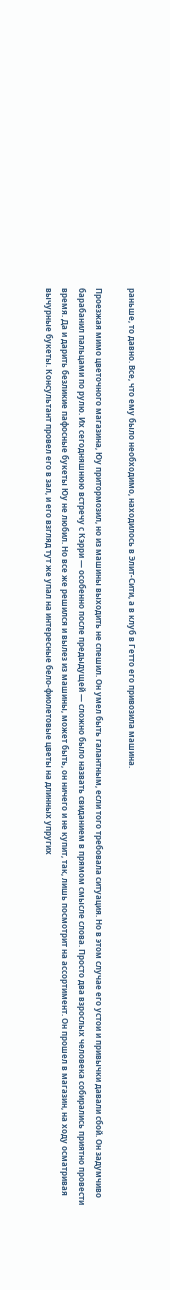раньше, то давно. Все, что ему было необходимо, находилось в Элит-Сити, а в клуб в Гетто его привозила машина.

Проезжая мимо цветочного магазина, Юу притормозил, но из машины выходить не спешил. Он умел быть галантным, если того требовала ситуация. Но в этом случае его устои и привычки давали сбой. Он задумчиво барабанил пальцами по рулю. Их сегодняшнюю встречу с Кэрри — особенно после предыдущей — сложно было назвать свиданием в прямом смысле слова. Просто два взрослых человека собирались приятно провести время. Да и дарить безликие пафосные букеты Юу не любил. Но все же решился и вылез из машины, может быть, он ничего и не купит, так, лишь посмотрит на ассортимент. Он прошел в магазин, на ходу осматривая вычурные букеты. Консультант провел его в зал, и его взгляд тут же упал на интересные бело-фиолетовые цветы на длинных упругих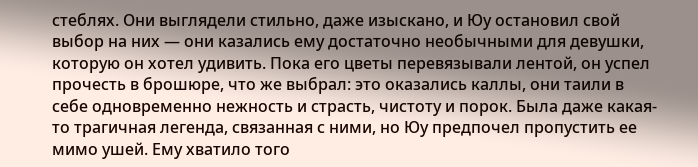стеблях. Они выглядели стильно, даже изыскано, и Юу остановил свой выбор на них — они казались ему достаточно необычными для девушки, которую он хотел удивить. Пока его цветы перевязывали лентой, он успел прочесть в брошюре, что же выбрал: это оказались каллы, они таили в себе одновременно нежность и страсть, чистоту и порок. Была даже какая-то трагичная легенда, связанная с ними, но Юу предпочел пропустить ее мимо ушей. Ему хватило того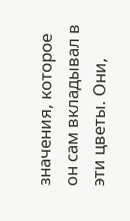значения, которое он сам вкладывал в эти цветы. Они,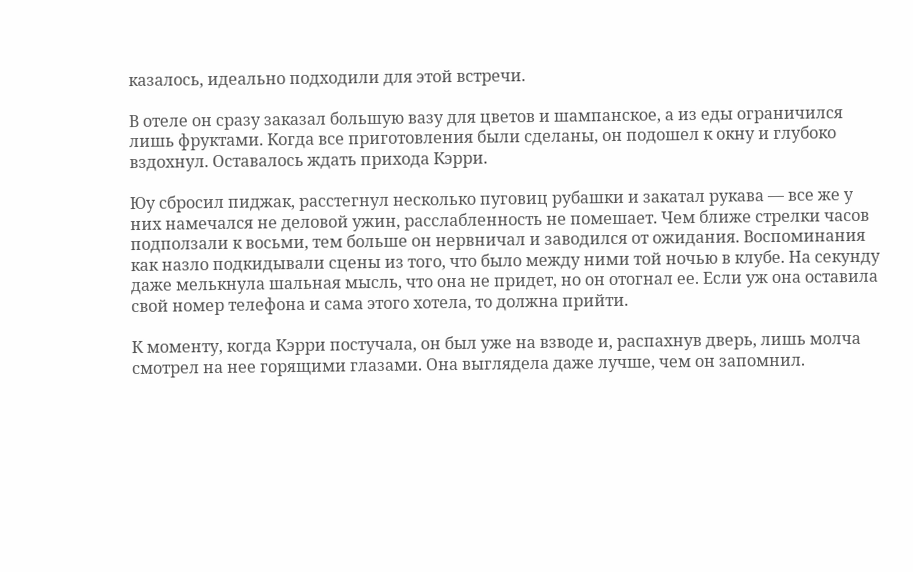казалось, идеально подходили для этой встречи.

В отеле он сразу заказал большую вазу для цветов и шампанское, а из еды ограничился лишь фруктами. Когда все приготовления были сделаны, он подошел к окну и глубоко вздохнул. Оставалось ждать прихода Кэрри.

Юу сбросил пиджак, расстегнул несколько пуговиц рубашки и закатал рукава — все же у них намечался не деловой ужин, расслабленность не помешает. Чем ближе стрелки часов подползали к восьми, тем больше он нервничал и заводился от ожидания. Воспоминания как назло подкидывали сцены из того, что было между ними той ночью в клубе. На секунду даже мелькнула шальная мысль, что она не придет, но он отогнал ее. Если уж она оставила свой номер телефона и сама этого хотела, то должна прийти.

К моменту, когда Кэрри постучала, он был уже на взводе и, распахнув дверь, лишь молча смотрел на нее горящими глазами. Она выглядела даже лучше, чем он запомнил.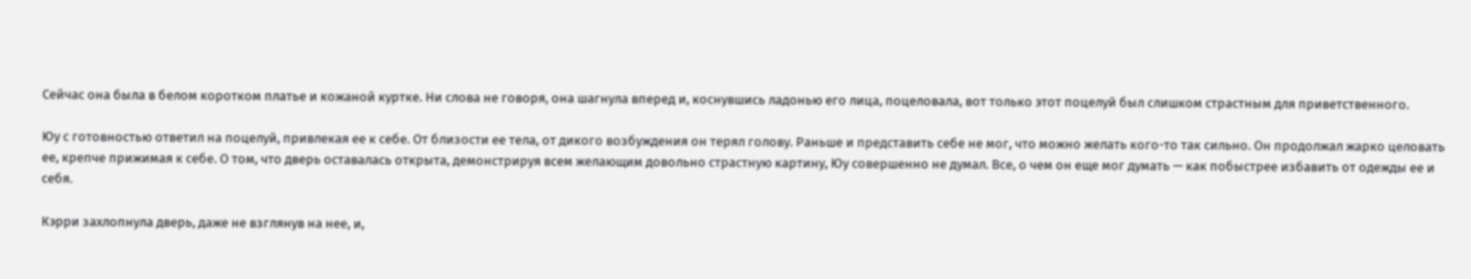Сейчас она была в белом коротком платье и кожаной куртке. Ни слова не говоря, она шагнула вперед и, коснувшись ладонью его лица, поцеловала, вот только этот поцелуй был слишком страстным для приветственного.

Юу с готовностью ответил на поцелуй, привлекая ее к себе. От близости ее тела, от дикого возбуждения он терял голову. Раньше и представить себе не мог, что можно желать кого-то так сильно. Он продолжал жарко целовать ее, крепче прижимая к себе. О том, что дверь оставалась открыта, демонстрируя всем желающим довольно страстную картину, Юу совершенно не думал. Все, о чем он еще мог думать — как побыстрее избавить от одежды ее и себя.

Кэрри захлопнула дверь, даже не взглянув на нее, и,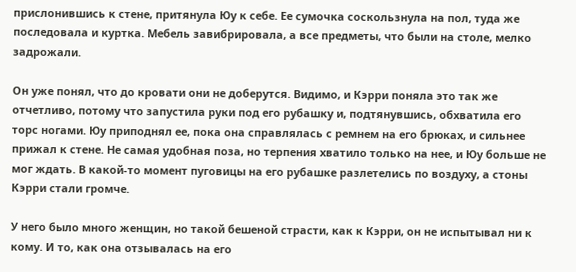прислонившись к стене, притянула Юу к себе. Ее сумочка соскользнула на пол, туда же последовала и куртка. Мебель завибрировала, а все предметы, что были на столе, мелко задрожали.

Он уже понял, что до кровати они не доберутся. Видимо, и Кэрри поняла это так же отчетливо, потому что запустила руки под его рубашку и, подтянувшись, обхватила его торс ногами. Юу приподнял ее, пока она справлялась с ремнем на его брюках, и сильнее прижал к стене. Не самая удобная поза, но терпения хватило только на нее, и Юу больше не мог ждать. В какой-то момент пуговицы на его рубашке разлетелись по воздуху, а стоны Кэрри стали громче.

У него было много женщин, но такой бешеной страсти, как к Кэрри, он не испытывал ни к кому. И то, как она отзывалась на его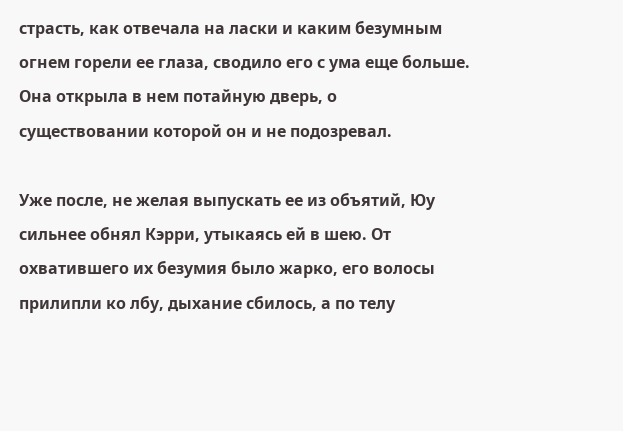страсть, как отвечала на ласки и каким безумным огнем горели ее глаза, сводило его с ума еще больше. Она открыла в нем потайную дверь, о существовании которой он и не подозревал.

Уже после, не желая выпускать ее из объятий, Юу сильнее обнял Кэрри, утыкаясь ей в шею. От охватившего их безумия было жарко, его волосы прилипли ко лбу, дыхание сбилось, а по телу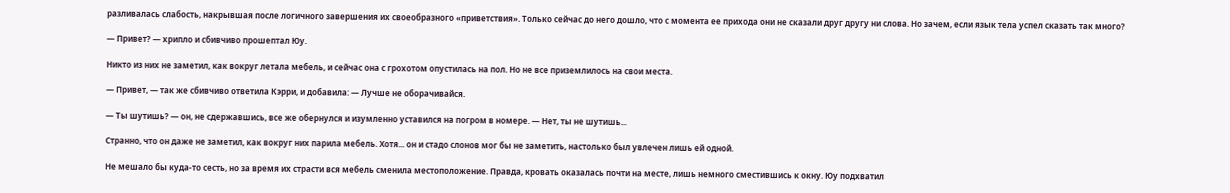разливалась слабость, накрывшая после логичного завершения их своеобразного «приветствия». Только сейчас до него дошло, что с момента ее прихода они не сказали друг другу ни слова. Но зачем, если язык тела успел сказать так много?

— Привет? — хрипло и сбивчиво прошептал Юу.

Никто из них не заметил, как вокруг летала мебель, и сейчас она с грохотом опустилась на пол. Но не все приземлилось на свои места.

— Привет, — так же сбивчиво ответила Кэрри, и добавила: — Лучше не оборачивайся.

— Ты шутишь? — он, не сдержавшись, все же обернулся и изумленно уставился на погром в номере. — Нет, ты не шутишь...

Странно, что он даже не заметил, как вокруг них парила мебель. Хотя... он и стадо слонов мог бы не заметить, настолько был увлечен лишь ей одной.

Не мешало бы куда-то сесть, но за время их страсти вся мебель сменила местоположение. Правда, кровать оказалась почти на месте, лишь немного сместившись к окну. Юу подхватил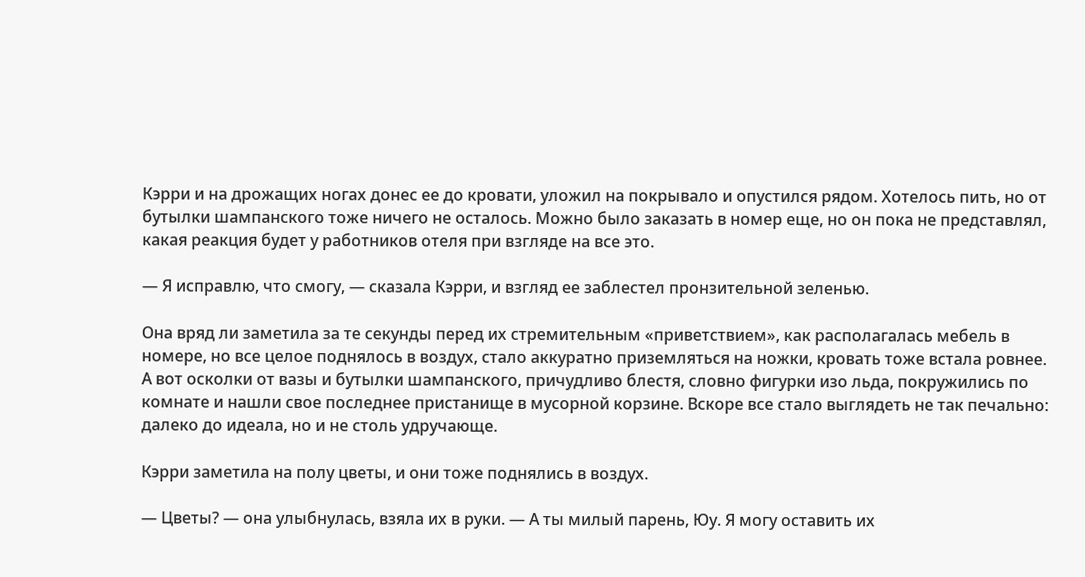Кэрри и на дрожащих ногах донес ее до кровати, уложил на покрывало и опустился рядом. Хотелось пить, но от бутылки шампанского тоже ничего не осталось. Можно было заказать в номер еще, но он пока не представлял, какая реакция будет у работников отеля при взгляде на все это.

— Я исправлю, что смогу, — сказала Кэрри, и взгляд ее заблестел пронзительной зеленью.

Она вряд ли заметила за те секунды перед их стремительным «приветствием», как располагалась мебель в номере, но все целое поднялось в воздух, стало аккуратно приземляться на ножки, кровать тоже встала ровнее. А вот осколки от вазы и бутылки шампанского, причудливо блестя, словно фигурки изо льда, покружились по комнате и нашли свое последнее пристанище в мусорной корзине. Вскоре все стало выглядеть не так печально: далеко до идеала, но и не столь удручающе.

Кэрри заметила на полу цветы, и они тоже поднялись в воздух.

— Цветы? — она улыбнулась, взяла их в руки. — А ты милый парень, Юу. Я могу оставить их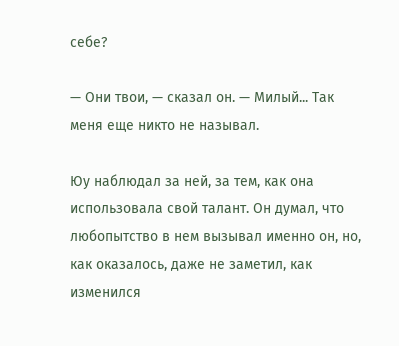себе?

— Они твои, — сказал он. — Милый... Так меня еще никто не называл.

Юу наблюдал за ней, за тем, как она использовала свой талант. Он думал, что любопытство в нем вызывал именно он, но, как оказалось, даже не заметил, как изменился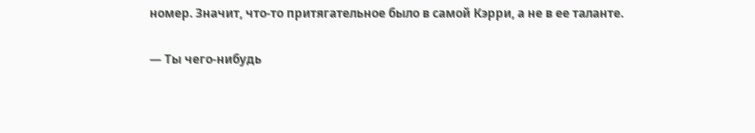номер. Значит, что-то притягательное было в самой Кэрри, а не в ее таланте.

— Ты чего-нибудь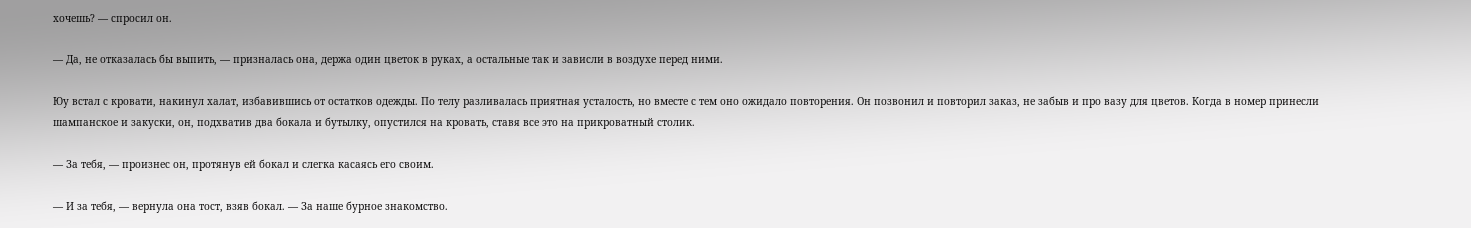хочешь? — спросил он.

— Да, не отказалась бы выпить, — призналась она, держа один цветок в руках, а остальные так и зависли в воздухе перед ними.

Юу встал с кровати, накинул халат, избавившись от остатков одежды. По телу разливалась приятная усталость, но вместе с тем оно ожидало повторения. Он позвонил и повторил заказ, не забыв и про вазу для цветов. Когда в номер принесли шампанское и закуски, он, подхватив два бокала и бутылку, опустился на кровать, ставя все это на прикроватный столик.

— За тебя, — произнес он, протянув ей бокал и слегка касаясь его своим.

— И за тебя, — вернула она тост, взяв бокал. — За наше бурное знакомство.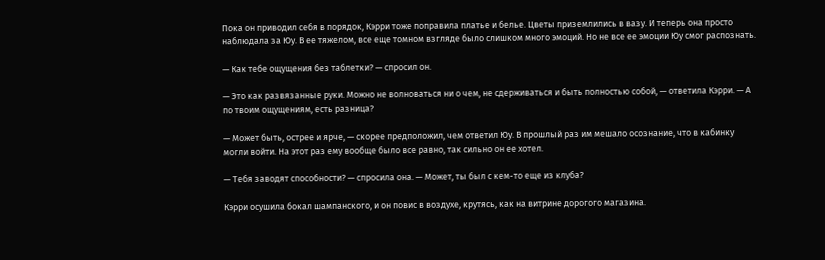Пока он приводил себя в порядок, Кэрри тоже поправила платье и белье. Цветы приземлились в вазу. И теперь она просто наблюдала за Юу. В ее тяжелом, все еще томном взгляде было слишком много эмоций. Но не все ее эмоции Юу смог распознать.

— Как тебе ощущения без таблетки? — спросил он.

— Это как развязанные руки. Можно не волноваться ни о чем, не сдерживаться и быть полностью собой, — ответила Кэрри. — А по твоим ощущениям, есть разница?

— Может быть, острее и ярче, — скорее предположил, чем ответил Юу. В прошлый раз им мешало осознание, что в кабинку могли войти. На этот раз ему вообще было все равно, так сильно он ее хотел.

— Тебя заводят способности? — спросила она. — Может, ты был с кем-то еще из клуба?

Кэрри осушила бокал шампанского, и он повис в воздухе, крутясь, как на витрине дорогого магазина.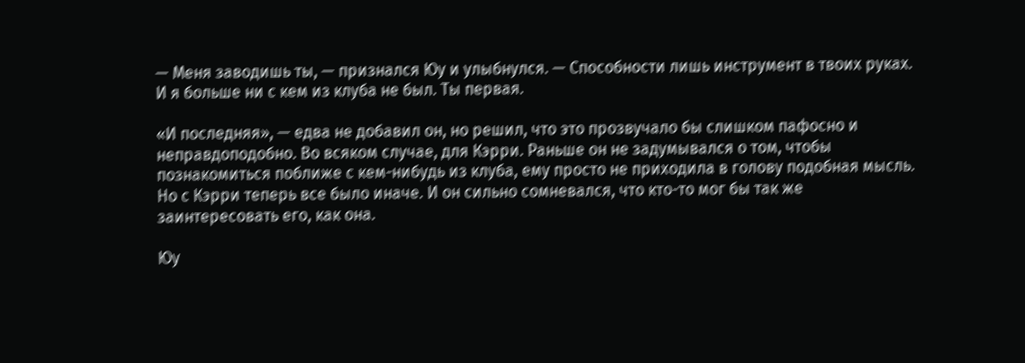— Меня заводишь ты, — признался Юу и улыбнулся. — Способности лишь инструмент в твоих руках. И я больше ни с кем из клуба не был. Ты первая.

«И последняя», — едва не добавил он, но решил, что это прозвучало бы слишком пафосно и неправдоподобно. Во всяком случае, для Кэрри. Раньше он не задумывался о том, чтобы познакомиться поближе с кем-нибудь из клуба, ему просто не приходила в голову подобная мысль. Но с Кэрри теперь все было иначе. И он сильно сомневался, что кто-то мог бы так же заинтересовать его, как она.

Юу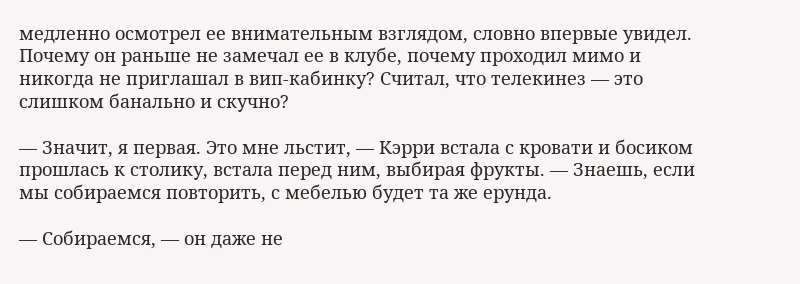медленно осмотрел ее внимательным взглядом, словно впервые увидел. Почему он раньше не замечал ее в клубе, почему проходил мимо и никогда не приглашал в вип-кабинку? Считал, что телекинез — это слишком банально и скучно?

— Значит, я первая. Это мне льстит, — Кэрри встала с кровати и босиком прошлась к столику, встала перед ним, выбирая фрукты. — Знаешь, если мы собираемся повторить, с мебелью будет та же ерунда.

— Собираемся, — он даже не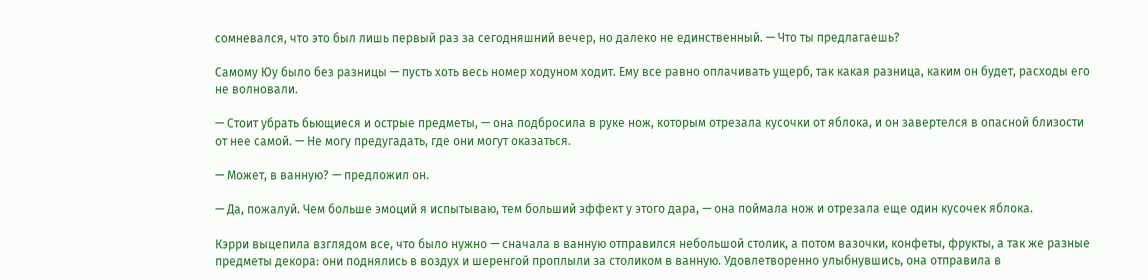сомневался, что это был лишь первый раз за сегодняшний вечер, но далеко не единственный. — Что ты предлагаешь?

Самому Юу было без разницы — пусть хоть весь номер ходуном ходит. Ему все равно оплачивать ущерб, так какая разница, каким он будет, расходы его не волновали.

— Стоит убрать бьющиеся и острые предметы, — она подбросила в руке нож, которым отрезала кусочки от яблока, и он завертелся в опасной близости от нее самой. — Не могу предугадать, где они могут оказаться.

— Может, в ванную? — предложил он.

— Да, пожалуй. Чем больше эмоций я испытываю, тем больший эффект у этого дара, — она поймала нож и отрезала еще один кусочек яблока.

Кэрри выцепила взглядом все, что было нужно — сначала в ванную отправился небольшой столик, а потом вазочки, конфеты, фрукты, а так же разные предметы декора: они поднялись в воздух и шеренгой проплыли за столиком в ванную. Удовлетворенно улыбнувшись, она отправила в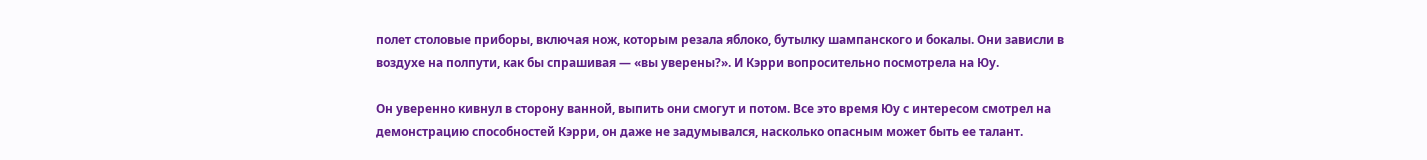полет столовые приборы, включая нож, которым резала яблоко, бутылку шампанского и бокалы. Они зависли в воздухе на полпути, как бы спрашивая — «вы уверены?». И Кэрри вопросительно посмотрела на Юу.

Он уверенно кивнул в сторону ванной, выпить они смогут и потом. Все это время Юу с интересом смотрел на демонстрацию способностей Кэрри, он даже не задумывался, насколько опасным может быть ее талант.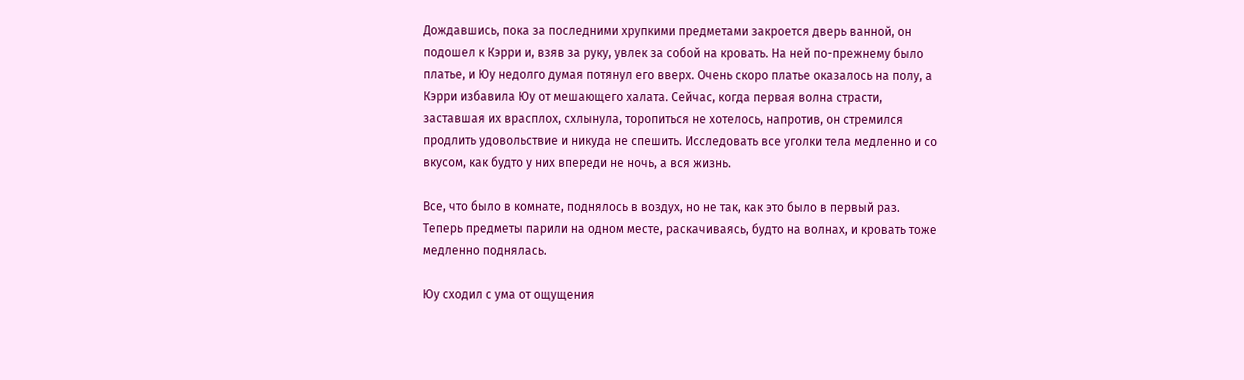Дождавшись, пока за последними хрупкими предметами закроется дверь ванной, он подошел к Кэрри и, взяв за руку, увлек за собой на кровать. На ней по-прежнему было платье, и Юу недолго думая потянул его вверх. Очень скоро платье оказалось на полу, а Кэрри избавила Юу от мешающего халата. Сейчас, когда первая волна страсти, заставшая их врасплох, схлынула, торопиться не хотелось, напротив, он стремился продлить удовольствие и никуда не спешить. Исследовать все уголки тела медленно и со вкусом, как будто у них впереди не ночь, а вся жизнь.

Все, что было в комнате, поднялось в воздух, но не так, как это было в первый раз. Теперь предметы парили на одном месте, раскачиваясь, будто на волнах, и кровать тоже медленно поднялась.

Юу сходил с ума от ощущения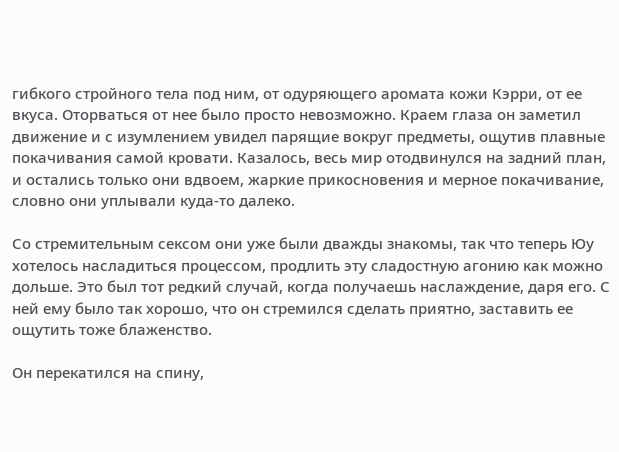гибкого стройного тела под ним, от одуряющего аромата кожи Кэрри, от ее вкуса. Оторваться от нее было просто невозможно. Краем глаза он заметил движение и с изумлением увидел парящие вокруг предметы, ощутив плавные покачивания самой кровати. Казалось, весь мир отодвинулся на задний план, и остались только они вдвоем, жаркие прикосновения и мерное покачивание, словно они уплывали куда-то далеко.

Со стремительным сексом они уже были дважды знакомы, так что теперь Юу хотелось насладиться процессом, продлить эту сладостную агонию как можно дольше. Это был тот редкий случай, когда получаешь наслаждение, даря его. С ней ему было так хорошо, что он стремился сделать приятно, заставить ее ощутить тоже блаженство.

Он перекатился на спину,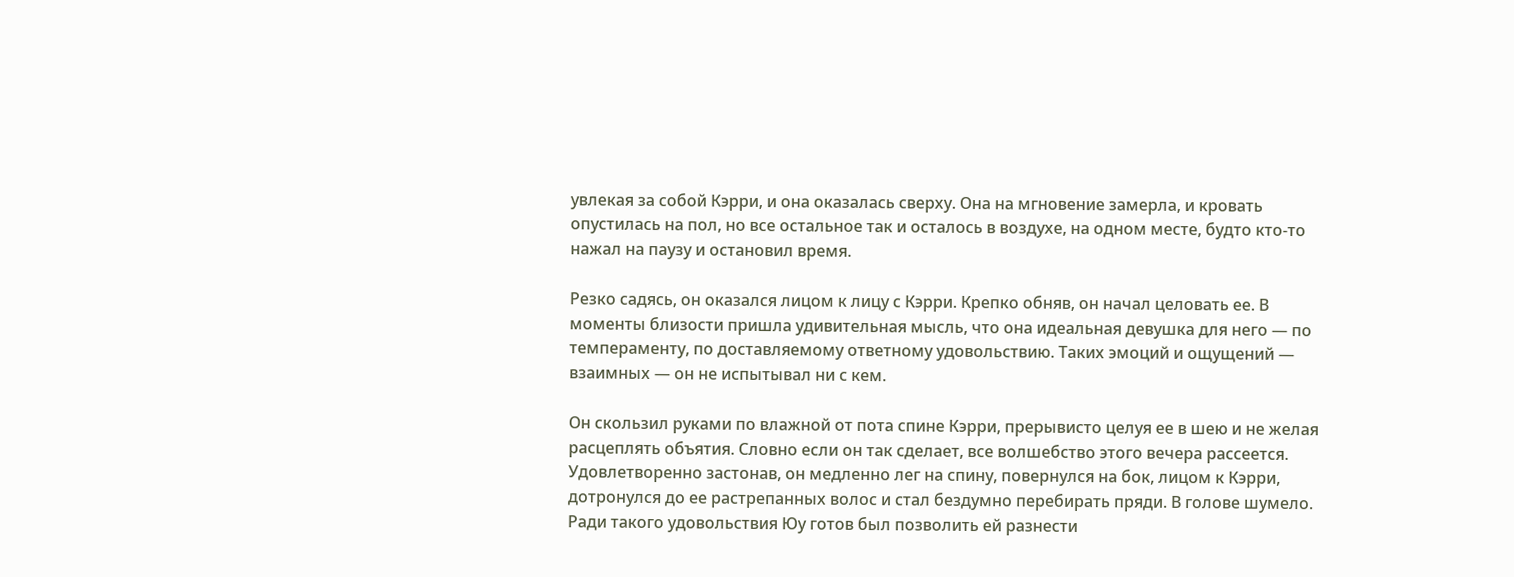увлекая за собой Кэрри, и она оказалась сверху. Она на мгновение замерла, и кровать опустилась на пол, но все остальное так и осталось в воздухе, на одном месте, будто кто-то нажал на паузу и остановил время.

Резко садясь, он оказался лицом к лицу с Кэрри. Крепко обняв, он начал целовать ее. В моменты близости пришла удивительная мысль, что она идеальная девушка для него — по темпераменту, по доставляемому ответному удовольствию. Таких эмоций и ощущений — взаимных — он не испытывал ни с кем.

Он скользил руками по влажной от пота спине Кэрри, прерывисто целуя ее в шею и не желая расцеплять объятия. Словно если он так сделает, все волшебство этого вечера рассеется. Удовлетворенно застонав, он медленно лег на спину, повернулся на бок, лицом к Кэрри, дотронулся до ее растрепанных волос и стал бездумно перебирать пряди. В голове шумело. Ради такого удовольствия Юу готов был позволить ей разнести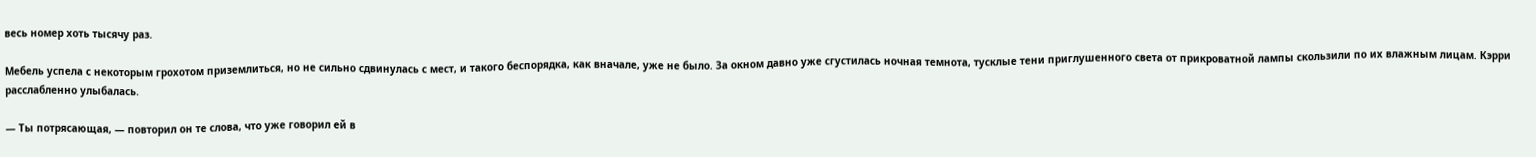весь номер хоть тысячу раз.

Мебель успела с некоторым грохотом приземлиться, но не сильно сдвинулась с мест, и такого беспорядка, как вначале, уже не было. За окном давно уже сгустилась ночная темнота, тусклые тени приглушенного света от прикроватной лампы скользили по их влажным лицам. Кэрри расслабленно улыбалась.

— Ты потрясающая, — повторил он те слова, что уже говорил ей в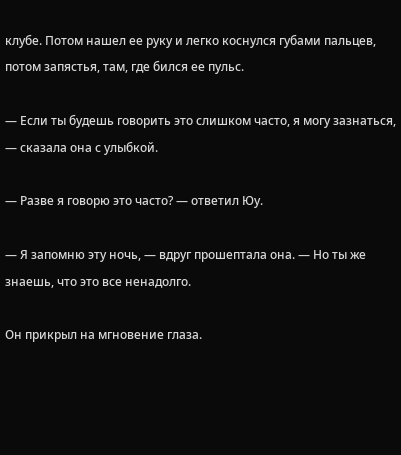клубе. Потом нашел ее руку и легко коснулся губами пальцев, потом запястья, там, где бился ее пульс.

— Если ты будешь говорить это слишком часто, я могу зазнаться, — сказала она с улыбкой.

— Разве я говорю это часто? — ответил Юу.

— Я запомню эту ночь, — вдруг прошептала она. — Но ты же знаешь, что это все ненадолго.

Он прикрыл на мгновение глаза.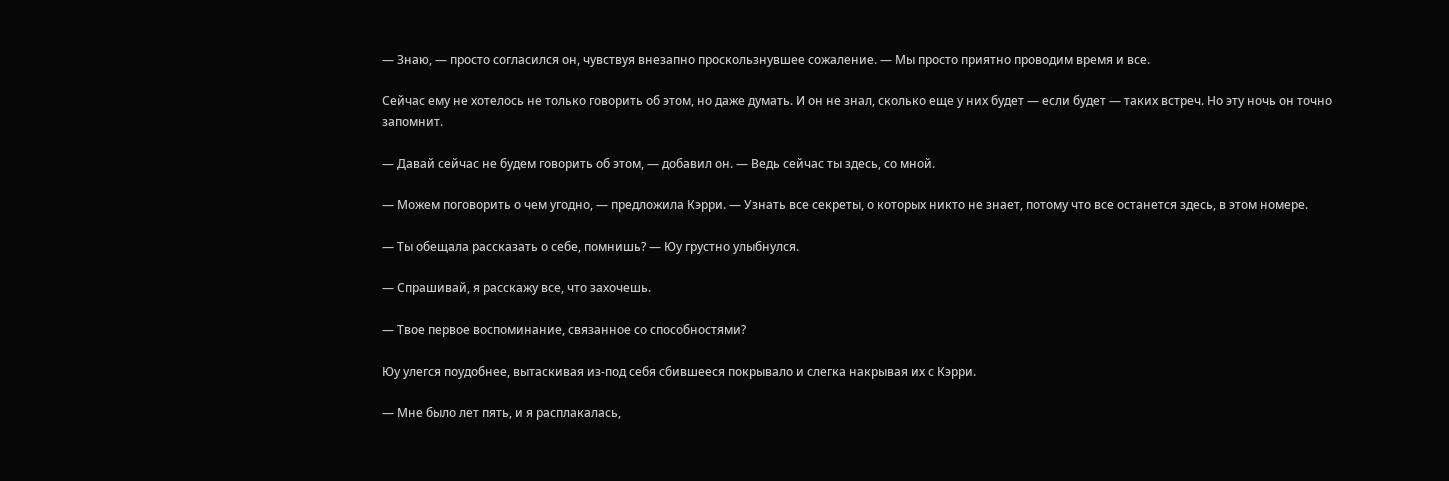— Знаю, — просто согласился он, чувствуя внезапно проскользнувшее сожаление. — Мы просто приятно проводим время и все.

Сейчас ему не хотелось не только говорить об этом, но даже думать. И он не знал, сколько еще у них будет — если будет — таких встреч. Но эту ночь он точно запомнит.

— Давай сейчас не будем говорить об этом, — добавил он. — Ведь сейчас ты здесь, со мной.

— Можем поговорить о чем угодно, — предложила Кэрри. — Узнать все секреты, о которых никто не знает, потому что все останется здесь, в этом номере.

— Ты обещала рассказать о себе, помнишь? — Юу грустно улыбнулся.

— Спрашивай, я расскажу все, что захочешь.

— Твое первое воспоминание, связанное со способностями?

Юу улегся поудобнее, вытаскивая из-под себя сбившееся покрывало и слегка накрывая их с Кэрри.

— Мне было лет пять, и я расплакалась,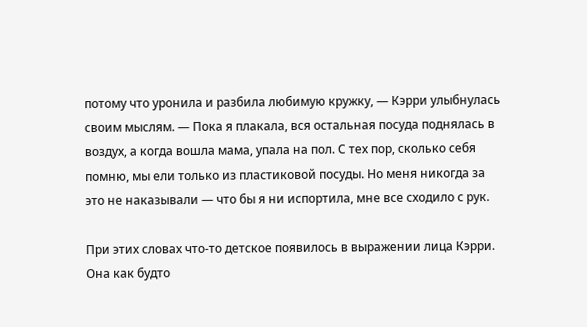потому что уронила и разбила любимую кружку, — Кэрри улыбнулась своим мыслям. — Пока я плакала, вся остальная посуда поднялась в воздух, а когда вошла мама, упала на пол. С тех пор, сколько себя помню, мы ели только из пластиковой посуды. Но меня никогда за это не наказывали — что бы я ни испортила, мне все сходило с рук.

При этих словах что-то детское появилось в выражении лица Кэрри. Она как будто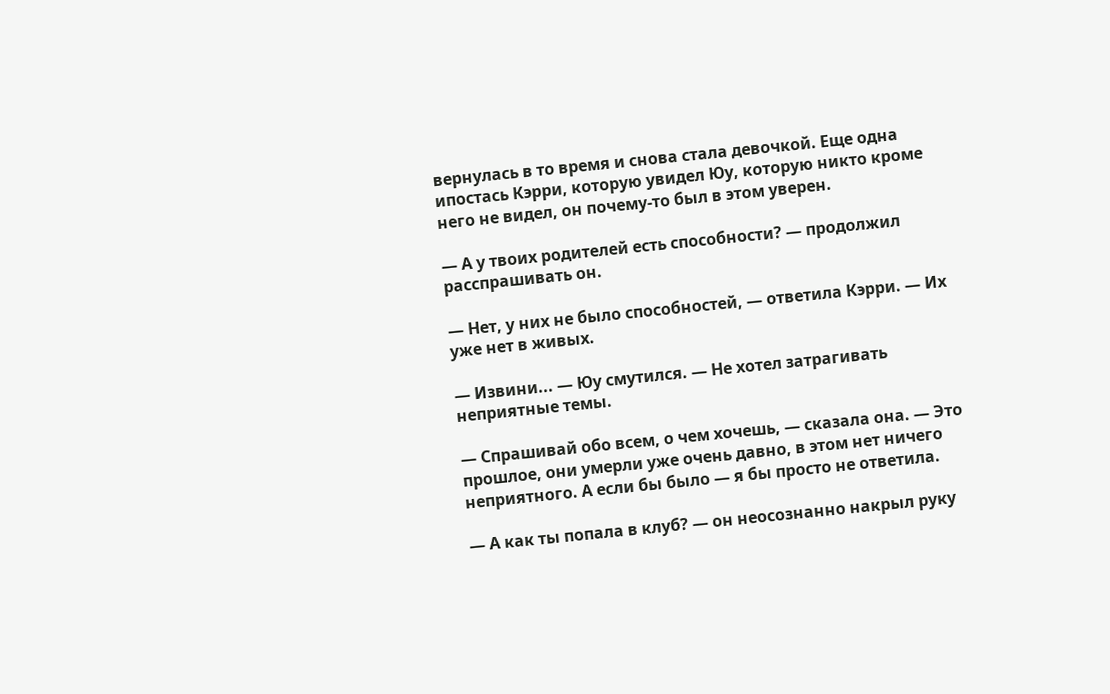вернулась в то время и снова стала девочкой. Еще одна ипостась Кэрри, которую увидел Юу, которую никто кроме него не видел, он почему-то был в этом уверен.

— А у твоих родителей есть способности? — продолжил расспрашивать он.

— Нет, у них не было способностей, — ответила Кэрри. — Их уже нет в живых.

— Извини... — Юу смутился. — Не хотел затрагивать неприятные темы.

— Спрашивай обо всем, о чем хочешь, — сказала она. — Это прошлое, они умерли уже очень давно, в этом нет ничего неприятного. А если бы было — я бы просто не ответила.

— А как ты попала в клуб? — он неосознанно накрыл руку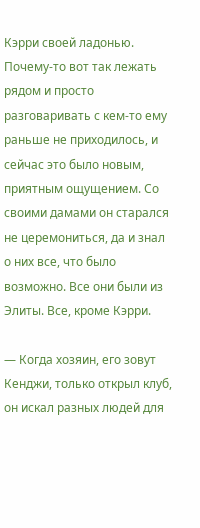Кэрри своей ладонью. Почему-то вот так лежать рядом и просто разговаривать с кем-то ему раньше не приходилось, и сейчас это было новым, приятным ощущением. Со своими дамами он старался не церемониться, да и знал о них все, что было возможно. Все они были из Элиты. Все, кроме Кэрри.

— Когда хозяин, его зовут Кенджи, только открыл клуб, он искал разных людей для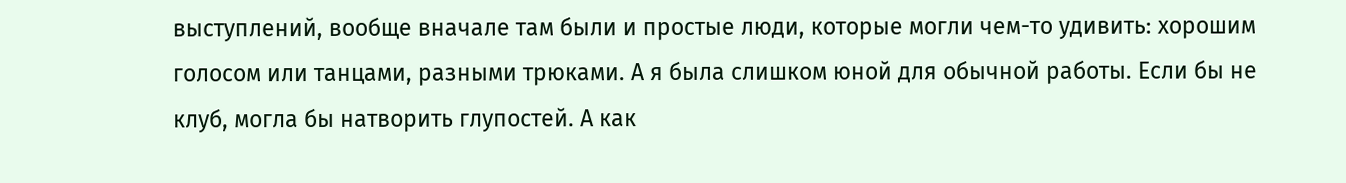выступлений, вообще вначале там были и простые люди, которые могли чем-то удивить: хорошим голосом или танцами, разными трюками. А я была слишком юной для обычной работы. Если бы не клуб, могла бы натворить глупостей. А как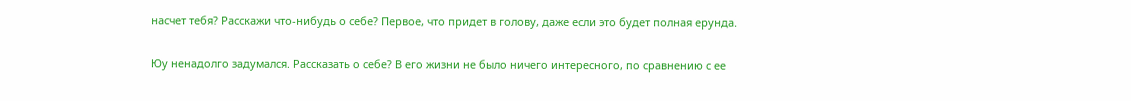насчет тебя? Расскажи что-нибудь о себе? Первое, что придет в голову, даже если это будет полная ерунда.

Юу ненадолго задумался. Рассказать о себе? В его жизни не было ничего интересного, по сравнению с ее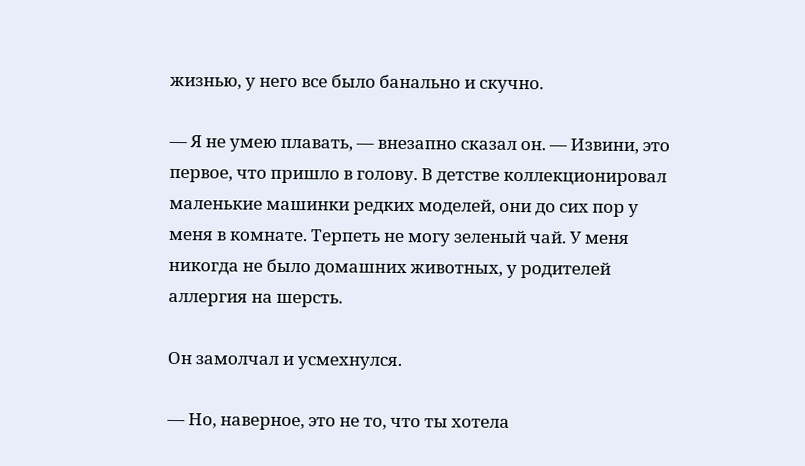жизнью, у него все было банально и скучно.

— Я не умею плавать, — внезапно сказал он. — Извини, это первое, что пришло в голову. В детстве коллекционировал маленькие машинки редких моделей, они до сих пор у меня в комнате. Терпеть не могу зеленый чай. У меня никогда не было домашних животных, у родителей аллергия на шерсть.

Он замолчал и усмехнулся.

— Но, наверное, это не то, что ты хотела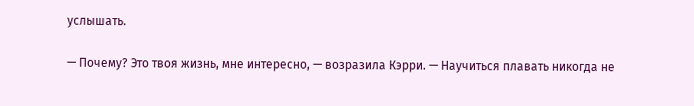услышать.

— Почему? Это твоя жизнь, мне интересно, — возразила Кэрри. — Научиться плавать никогда не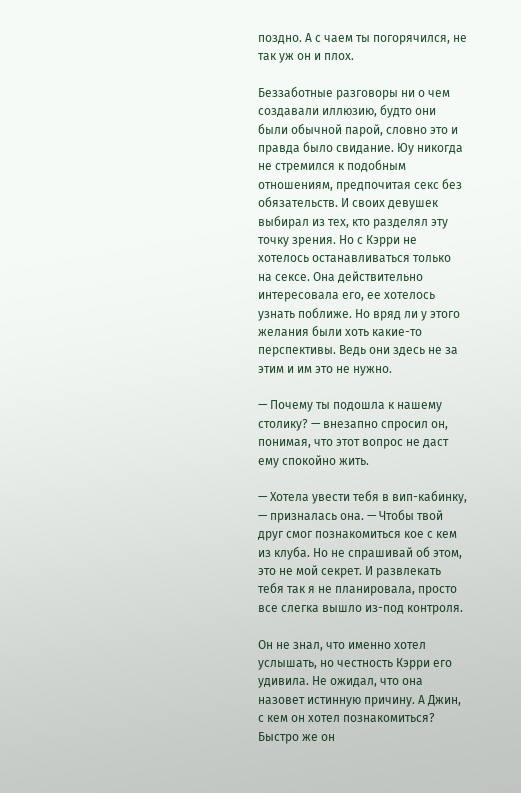поздно. А с чаем ты погорячился, не так уж он и плох.

Беззаботные разговоры ни о чем создавали иллюзию, будто они были обычной парой, словно это и правда было свидание. Юу никогда не стремился к подобным отношениям, предпочитая секс без обязательств. И своих девушек выбирал из тех, кто разделял эту точку зрения. Но с Кэрри не хотелось останавливаться только на сексе. Она действительно интересовала его, ее хотелось узнать поближе. Но вряд ли у этого желания были хоть какие-то перспективы. Ведь они здесь не за этим и им это не нужно.

— Почему ты подошла к нашему столику? — внезапно спросил он, понимая, что этот вопрос не даст ему спокойно жить.

— Хотела увести тебя в вип-кабинку, — призналась она. — Чтобы твой друг смог познакомиться кое с кем из клуба. Но не спрашивай об этом, это не мой секрет. И развлекать тебя так я не планировала, просто все слегка вышло из-под контроля.

Он не знал, что именно хотел услышать, но честность Кэрри его удивила. Не ожидал, что она назовет истинную причину. А Джин, с кем он хотел познакомиться? Быстро же он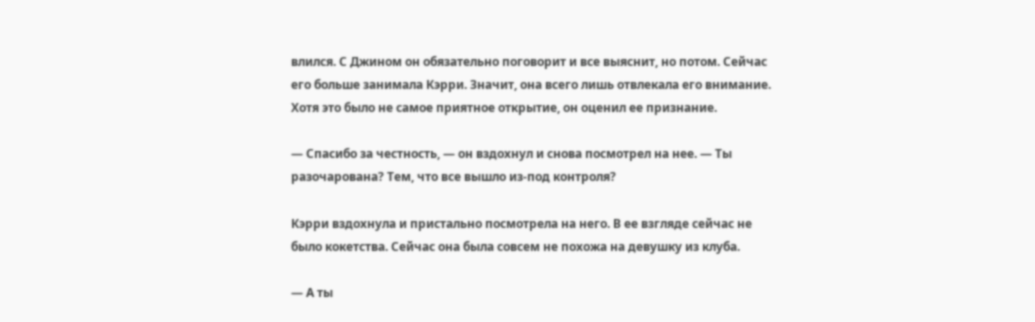влился. С Джином он обязательно поговорит и все выяснит, но потом. Сейчас его больше занимала Кэрри. Значит, она всего лишь отвлекала его внимание. Хотя это было не самое приятное открытие, он оценил ее признание.

— Спасибо за честность, — он вздохнул и снова посмотрел на нее. — Ты разочарована? Тем, что все вышло из-под контроля?

Кэрри вздохнула и пристально посмотрела на него. В ее взгляде сейчас не было кокетства. Сейчас она была совсем не похожа на девушку из клуба.

— А ты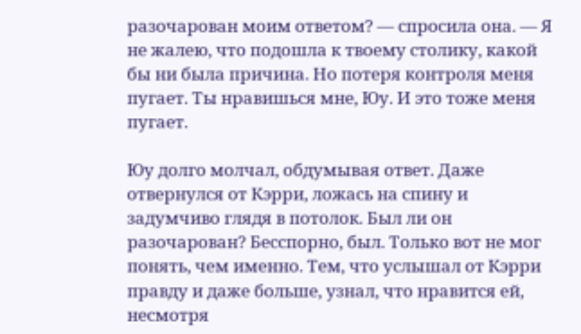разочарован моим ответом? — спросила она. — Я не жалею, что подошла к твоему столику, какой бы ни была причина. Но потеря контроля меня пугает. Ты нравишься мне, Юу. И это тоже меня пугает.

Юу долго молчал, обдумывая ответ. Даже отвернулся от Кэрри, ложась на спину и задумчиво глядя в потолок. Был ли он разочарован? Бесспорно, был. Только вот не мог понять, чем именно. Тем, что услышал от Кэрри правду и даже больше, узнал, что нравится ей, несмотря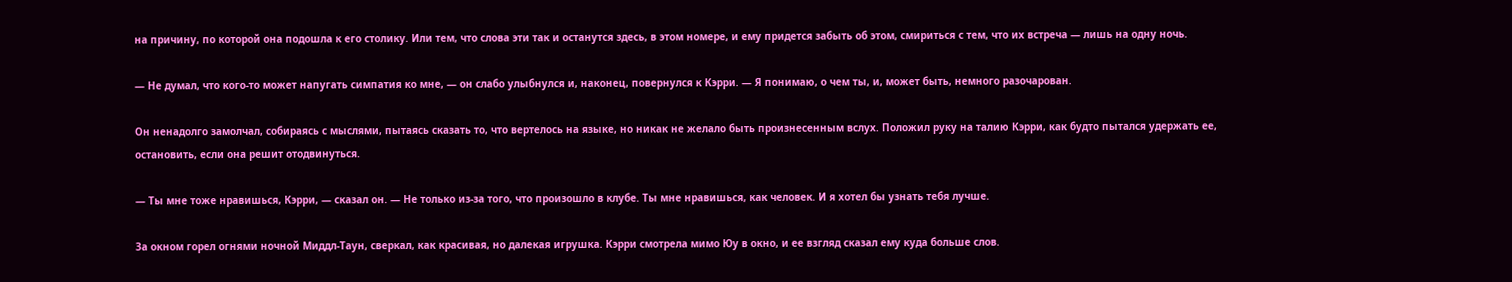на причину, по которой она подошла к его столику. Или тем, что слова эти так и останутся здесь, в этом номере, и ему придется забыть об этом, смириться с тем, что их встреча — лишь на одну ночь.

— Не думал, что кого-то может напугать симпатия ко мне, — он слабо улыбнулся и, наконец, повернулся к Кэрри. — Я понимаю, о чем ты, и, может быть, немного разочарован.

Он ненадолго замолчал, собираясь с мыслями, пытаясь сказать то, что вертелось на языке, но никак не желало быть произнесенным вслух. Положил руку на талию Кэрри, как будто пытался удержать ее, остановить, если она решит отодвинуться.

— Ты мне тоже нравишься, Кэрри, — сказал он. — Не только из-за того, что произошло в клубе. Ты мне нравишься, как человек. И я хотел бы узнать тебя лучше.

За окном горел огнями ночной Миддл-Таун, сверкал, как красивая, но далекая игрушка. Кэрри смотрела мимо Юу в окно, и ее взгляд сказал ему куда больше слов.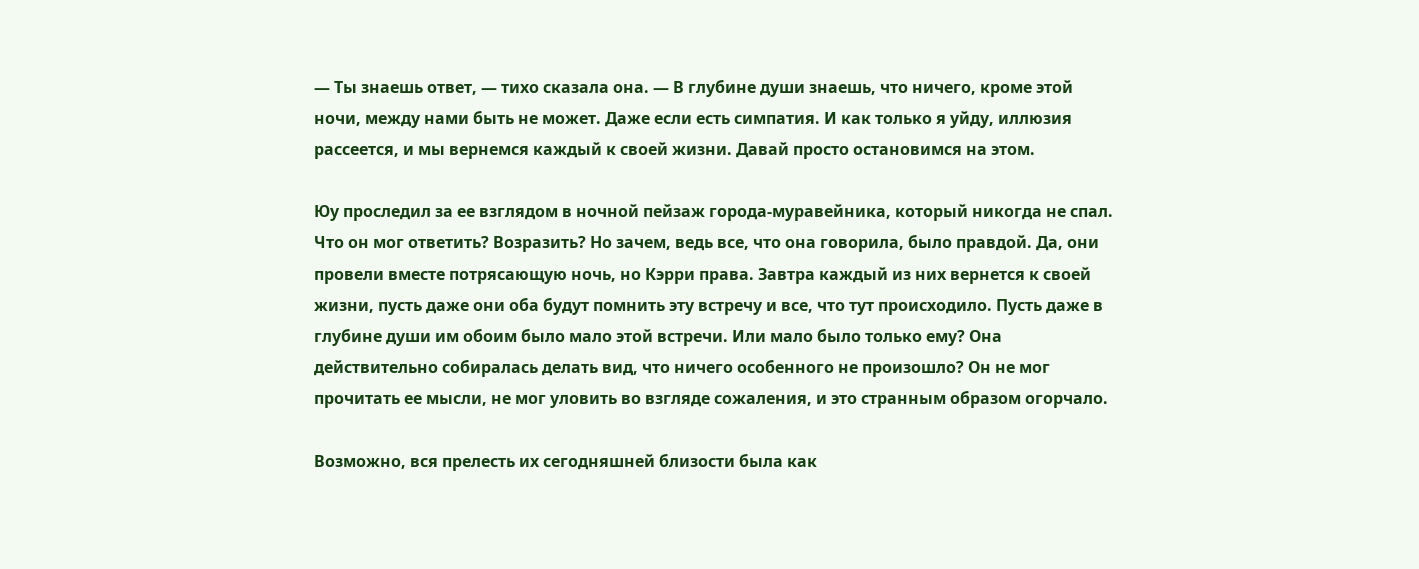— Ты знаешь ответ, — тихо сказала она. — В глубине души знаешь, что ничего, кроме этой ночи, между нами быть не может. Даже если есть симпатия. И как только я уйду, иллюзия рассеется, и мы вернемся каждый к своей жизни. Давай просто остановимся на этом.

Юу проследил за ее взглядом в ночной пейзаж города-муравейника, который никогда не спал. Что он мог ответить? Возразить? Но зачем, ведь все, что она говорила, было правдой. Да, они провели вместе потрясающую ночь, но Кэрри права. Завтра каждый из них вернется к своей жизни, пусть даже они оба будут помнить эту встречу и все, что тут происходило. Пусть даже в глубине души им обоим было мало этой встречи. Или мало было только ему? Она действительно собиралась делать вид, что ничего особенного не произошло? Он не мог прочитать ее мысли, не мог уловить во взгляде сожаления, и это странным образом огорчало.

Возможно, вся прелесть их сегодняшней близости была как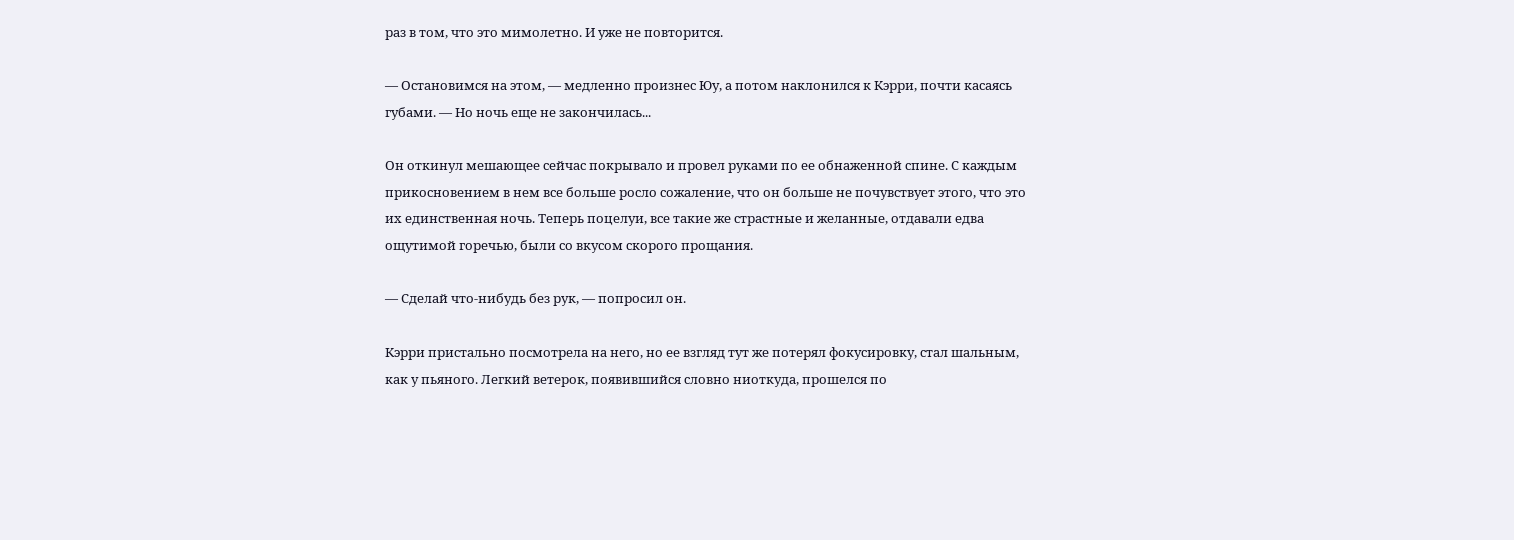раз в том, что это мимолетно. И уже не повторится.

— Остановимся на этом, — медленно произнес Юу, а потом наклонился к Кэрри, почти касаясь губами. — Но ночь еще не закончилась...

Он откинул мешающее сейчас покрывало и провел руками по ее обнаженной спине. С каждым прикосновением в нем все больше росло сожаление, что он больше не почувствует этого, что это их единственная ночь. Теперь поцелуи, все такие же страстные и желанные, отдавали едва ощутимой горечью, были со вкусом скорого прощания.

— Сделай что-нибудь без рук, — попросил он.

Кэрри пристально посмотрела на него, но ее взгляд тут же потерял фокусировку, стал шальным, как у пьяного. Легкий ветерок, появившийся словно ниоткуда, прошелся по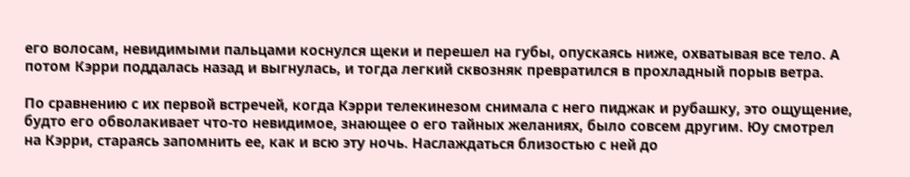его волосам, невидимыми пальцами коснулся щеки и перешел на губы, опускаясь ниже, охватывая все тело. А потом Кэрри поддалась назад и выгнулась, и тогда легкий сквозняк превратился в прохладный порыв ветра.

По сравнению с их первой встречей, когда Кэрри телекинезом снимала с него пиджак и рубашку, это ощущение, будто его обволакивает что-то невидимое, знающее о его тайных желаниях, было совсем другим. Юу смотрел на Кэрри, стараясь запомнить ее, как и всю эту ночь. Наслаждаться близостью с ней до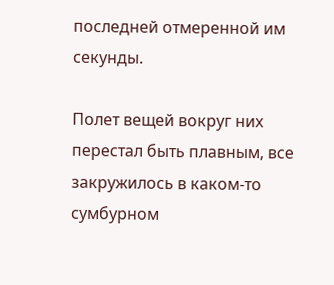последней отмеренной им секунды.

Полет вещей вокруг них перестал быть плавным, все закружилось в каком-то сумбурном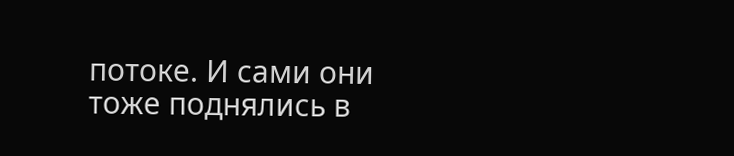потоке. И сами они тоже поднялись в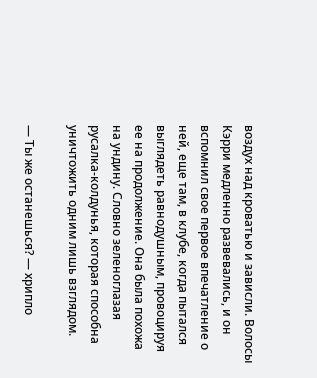воздух над кроватью и зависли. Волосы Кэрри медленно развевались, и он вспомнил свое первое впечатление о ней, еще там, в клубе, когда пытался выглядеть равнодушным, провоцируя ее на продолжение. Она была похожа на ундину. Словно зеленоглазая русалка-колдунья, которая способна уничтожить одним лишь взглядом.

— Ты же останешься? — хрипло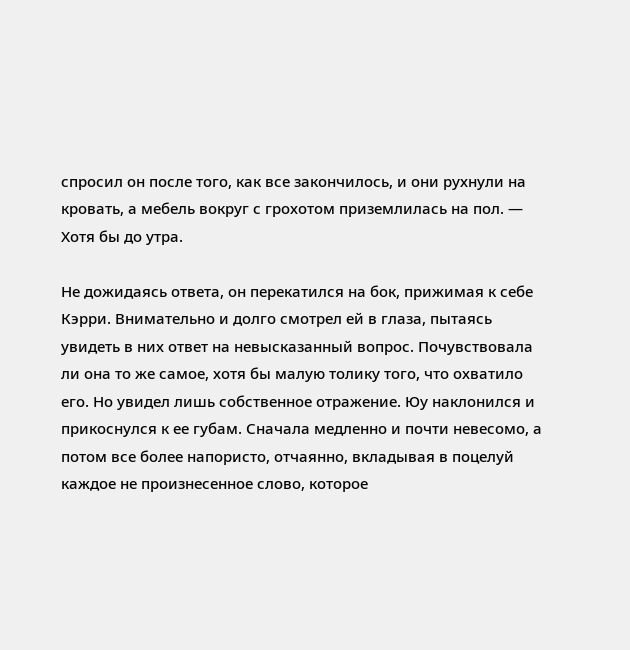спросил он после того, как все закончилось, и они рухнули на кровать, а мебель вокруг с грохотом приземлилась на пол. — Хотя бы до утра.

Не дожидаясь ответа, он перекатился на бок, прижимая к себе Кэрри. Внимательно и долго смотрел ей в глаза, пытаясь увидеть в них ответ на невысказанный вопрос. Почувствовала ли она то же самое, хотя бы малую толику того, что охватило его. Но увидел лишь собственное отражение. Юу наклонился и прикоснулся к ее губам. Сначала медленно и почти невесомо, а потом все более напористо, отчаянно, вкладывая в поцелуй каждое не произнесенное слово, которое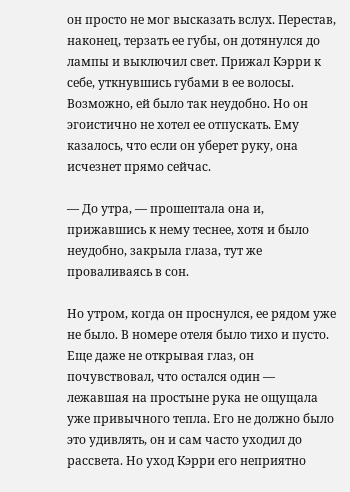он просто не мог высказать вслух. Перестав, наконец, терзать ее губы, он дотянулся до лампы и выключил свет. Прижал Кэрри к себе, уткнувшись губами в ее волосы. Возможно, ей было так неудобно. Но он эгоистично не хотел ее отпускать. Ему казалось, что если он уберет руку, она исчезнет прямо сейчас.

— До утра, — прошептала она и, прижавшись к нему теснее, хотя и было неудобно, закрыла глаза, тут же проваливаясь в сон.

Но утром, когда он проснулся, ее рядом уже не было. В номере отеля было тихо и пусто. Еще даже не открывая глаз, он почувствовал, что остался один — лежавшая на простыне рука не ощущала уже привычного тепла. Его не должно было это удивлять, он и сам часто уходил до рассвета. Но уход Кэрри его неприятно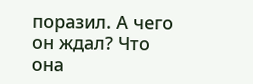поразил. А чего он ждал? Что она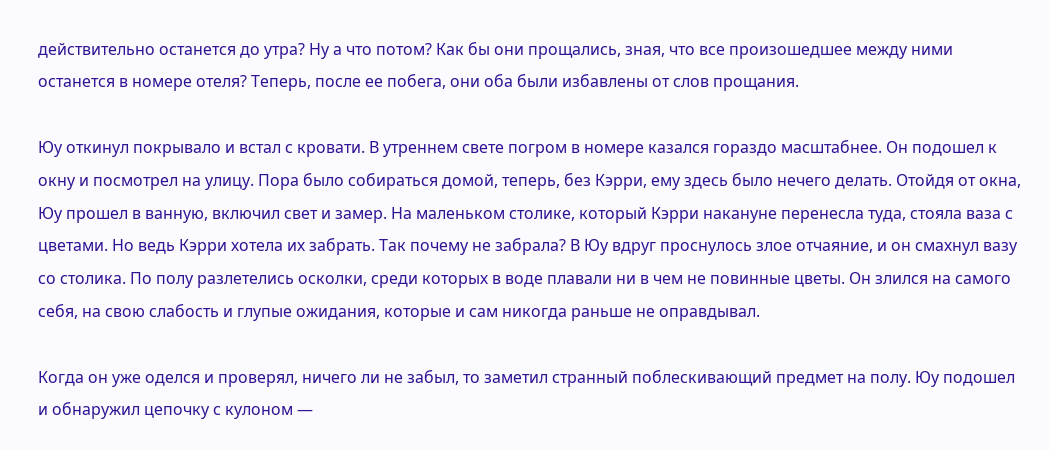действительно останется до утра? Ну а что потом? Как бы они прощались, зная, что все произошедшее между ними останется в номере отеля? Теперь, после ее побега, они оба были избавлены от слов прощания.

Юу откинул покрывало и встал с кровати. В утреннем свете погром в номере казался гораздо масштабнее. Он подошел к окну и посмотрел на улицу. Пора было собираться домой, теперь, без Кэрри, ему здесь было нечего делать. Отойдя от окна, Юу прошел в ванную, включил свет и замер. На маленьком столике, который Кэрри накануне перенесла туда, стояла ваза с цветами. Но ведь Кэрри хотела их забрать. Так почему не забрала? В Юу вдруг проснулось злое отчаяние, и он смахнул вазу со столика. По полу разлетелись осколки, среди которых в воде плавали ни в чем не повинные цветы. Он злился на самого себя, на свою слабость и глупые ожидания, которые и сам никогда раньше не оправдывал.

Когда он уже оделся и проверял, ничего ли не забыл, то заметил странный поблескивающий предмет на полу. Юу подошел и обнаружил цепочку с кулоном —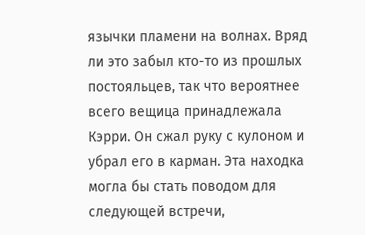язычки пламени на волнах. Вряд ли это забыл кто-то из прошлых постояльцев, так что вероятнее всего вещица принадлежала Кэрри. Он сжал руку с кулоном и убрал его в карман. Эта находка могла бы стать поводом для следующей встречи,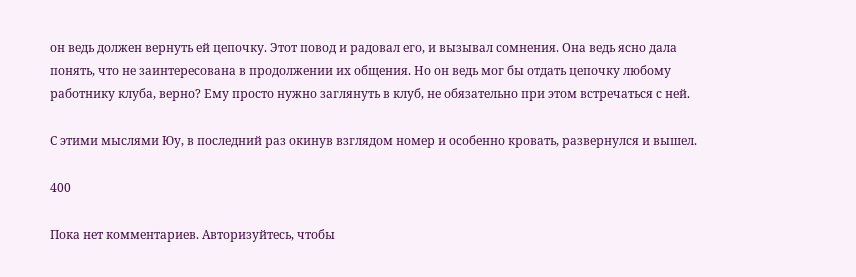он ведь должен вернуть ей цепочку. Этот повод и радовал его, и вызывал сомнения. Она ведь ясно дала понять, что не заинтересована в продолжении их общения. Но он ведь мог бы отдать цепочку любому работнику клуба, верно? Ему просто нужно заглянуть в клуб, не обязательно при этом встречаться с ней.

С этими мыслями Юу, в последний раз окинув взглядом номер и особенно кровать, развернулся и вышел.

400

Пока нет комментариев. Авторизуйтесь, чтобы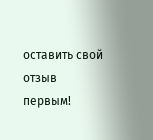оставить свой отзыв первым!